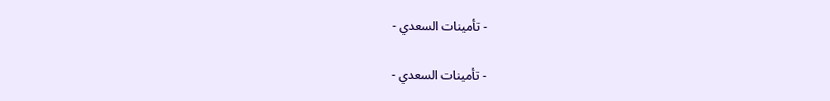- تأمينات السعدي -

- تأمينات السعدي -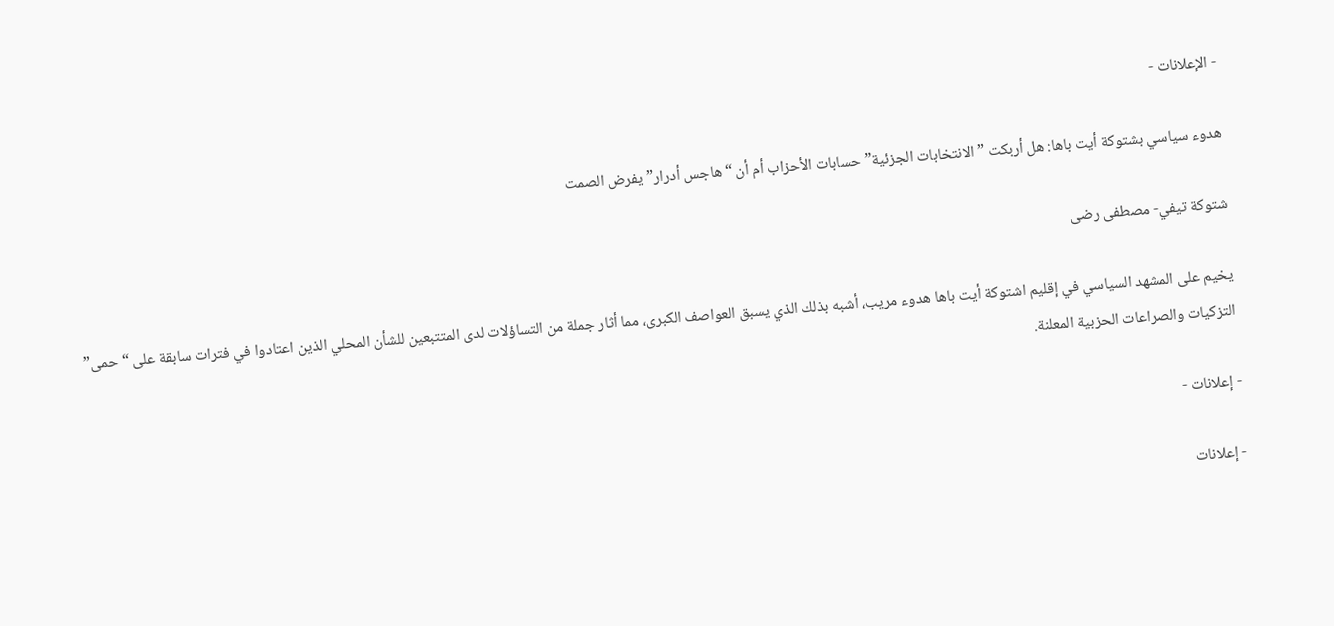- الإعلانات -

هدوء سياسي بشتوكة أيت باها: هل أربكت ” الانتخابات الجزئية” حسابات الأحزاب أم أن “هاجس أدرار” يفرض الصمت

شتوكة تيفي- مصطفى رضى

يخيم على المشهد السياسي في إقليم اشتوكة أيت باها هدوء مريب، أشبه بذلك الذي يسبق العواصف الكبرى، مما أثار جملة من التساؤلات لدى المتتبعين للشأن المحلي الذين اعتادوا في فترات سابقة على “حمى” التزكيات والصراعات الحزبية المعلنة.

- إعلانات -

- إعلانات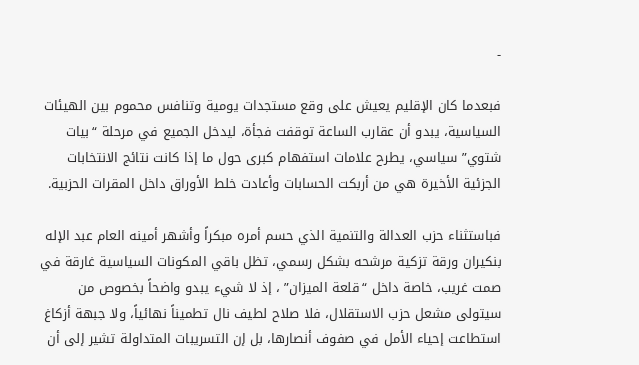-

فبعدما كان الإقليم يعيش على وقع مستجدات يومية وتنافس محموم بين الهيئات السياسية، يبدو أن عقارب الساعة توقفت فجأة، ليدخل الجميع في مرحلة “بيات شتوي” سياسي، يطرح علامات استفهام كبرى حول ما إذا كانت نتائج الانتخابات الجزئية الأخيرة هي من أربكت الحسابات وأعادت خلط الأوراق داخل المقرات الحزبية.

فباستثناء حزب العدالة والتنمية الذي حسم أمره مبكراً وأشهر أمينه العام عبد الإله بنكيران ورقة تزكية مرشحه بشكل رسمي، تظل باقي المكونات السياسية غارقة في صمت غريب، خاصة داخل “قلعة الميزان” ، إذ لا شيء يبدو واضحاً بخصوص من سيتولى مشعل حزب الاستقلال، فلا صلاح لطيف نال تطميناً نهائياً، ولا جبهة أزكاغ استطاعت إحياء الأمل في صفوف أنصارها، بل إن التسريبات المتداولة تشير إلى أن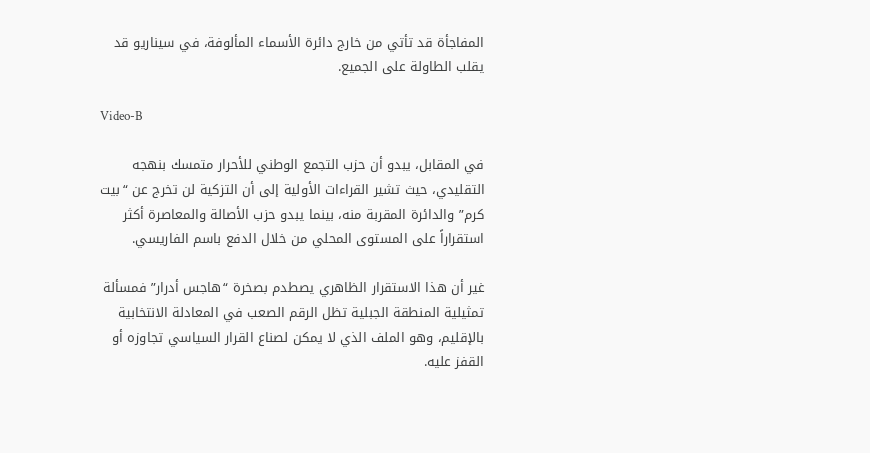المفاجأة قد تأتي من خارج دائرة الأسماء المألوفة، في سيناريو قد يقلب الطاولة على الجميع.

Video-B

في المقابل، يبدو أن حزب التجمع الوطني للأحرار متمسك بنهجه التقليدي، حيث تشير القراءات الأولية إلى أن التزكية لن تخرج عن “بيت كرم” والدائرة المقربة منه، بينما يبدو حزب الأصالة والمعاصرة أكثر استقراراً على المستوى المحلي من خلال الدفع باسم الفاريسي.

غير أن هذا الاستقرار الظاهري يصطدم بصخرة “هاجس أدرار” فمسألة تمثيلية المنطقة الجبلية تظل الرقم الصعب في المعادلة الانتخابية بالإقليم، وهو الملف الذي لا يمكن لصناع القرار السياسي تجاوزه أو القفز عليه.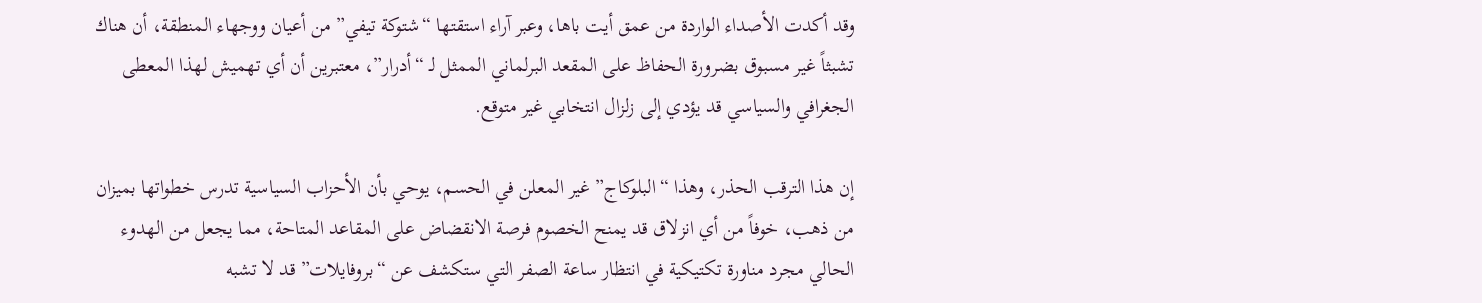وقد أكدت الأصداء الواردة من عمق أيت باها، وعبر آراء استقتها “شتوكة تيفي” من أعيان ووجهاء المنطقة، أن هناك تشبثاً غير مسبوق بضرورة الحفاظ على المقعد البرلماني الممثل لـ “أدرار”، معتبرين أن أي تهميش لهذا المعطى الجغرافي والسياسي قد يؤدي إلى زلزال انتخابي غير متوقع.

إن هذا الترقب الحذر، وهذا “البلوكاج” غير المعلن في الحسم، يوحي بأن الأحزاب السياسية تدرس خطواتها بميزان من ذهب، خوفاً من أي انزلاق قد يمنح الخصوم فرصة الانقضاض على المقاعد المتاحة، مما يجعل من الهدوء الحالي مجرد مناورة تكتيكية في انتظار ساعة الصفر التي ستكشف عن “بروفايلات” قد لا تشبه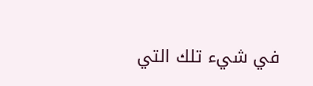في شيء تلك التي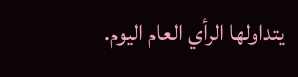يتداولها الرأي العام اليوم.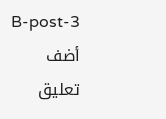B-post-3
أضف تعليق